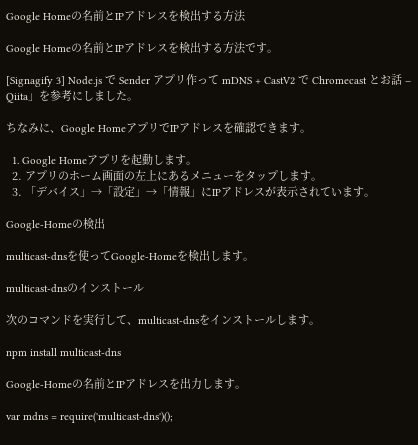Google Homeの名前とIPアドレスを検出する方法

Google Homeの名前とIPアドレスを検出する方法です。

[Signagify 3] Node.js で Sender アプリ作って mDNS + CastV2 で Chromecast とお話 – Qiita」を参考にしました。

ちなみに、Google HomeアプリでIPアドレスを確認できます。

  1. Google Homeアプリを起動します。
  2. アプリのホーム画面の左上にあるメニューをタップします。
  3. 「デバイス」→「設定」→「情報」にIPアドレスが表示されています。

Google-Homeの検出

multicast-dnsを使ってGoogle-Homeを検出します。

multicast-dnsのインストール

次のコマンドを実行して、multicast-dnsをインストールします。

npm install multicast-dns

Google-Homeの名前とIPアドレスを出力します。

var mdns = require('multicast-dns')();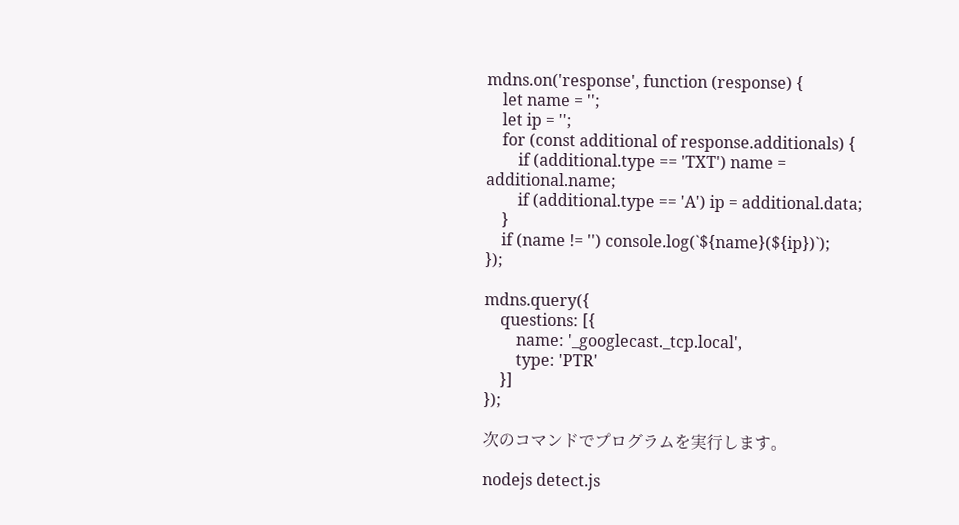mdns.on('response', function (response) {
    let name = '';
    let ip = '';
    for (const additional of response.additionals) {
        if (additional.type == 'TXT') name = additional.name;
        if (additional.type == 'A') ip = additional.data;
    }
    if (name != '') console.log(`${name}(${ip})`);
});

mdns.query({
    questions: [{
        name: '_googlecast._tcp.local',
        type: 'PTR'
    }]
});

次のコマンドでプログラムを実行します。

nodejs detect.js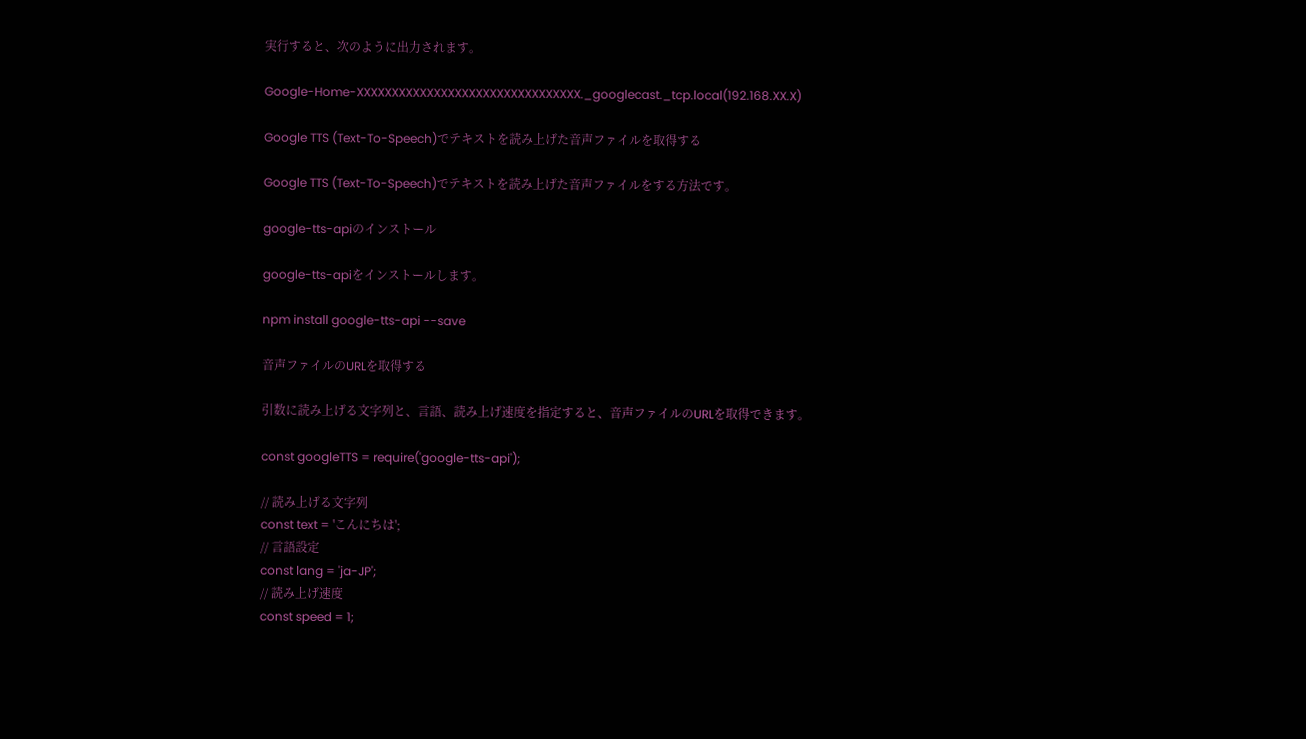実行すると、次のように出力されます。

Google-Home-XXXXXXXXXXXXXXXXXXXXXXXXXXXXXXXX._googlecast._tcp.local(192.168.XX.X)

Google TTS (Text-To-Speech)でテキストを読み上げた音声ファイルを取得する

Google TTS (Text-To-Speech)でテキストを読み上げた音声ファイルをする方法です。

google-tts-apiのインストール

google-tts-apiをインストールします。

npm install google-tts-api --save

音声ファイルのURLを取得する

引数に読み上げる文字列と、言語、読み上げ速度を指定すると、音声ファイルのURLを取得できます。

const googleTTS = require('google-tts-api');

// 読み上げる文字列
const text = 'こんにちは';
// 言語設定
const lang = 'ja-JP';
// 読み上げ速度
const speed = 1;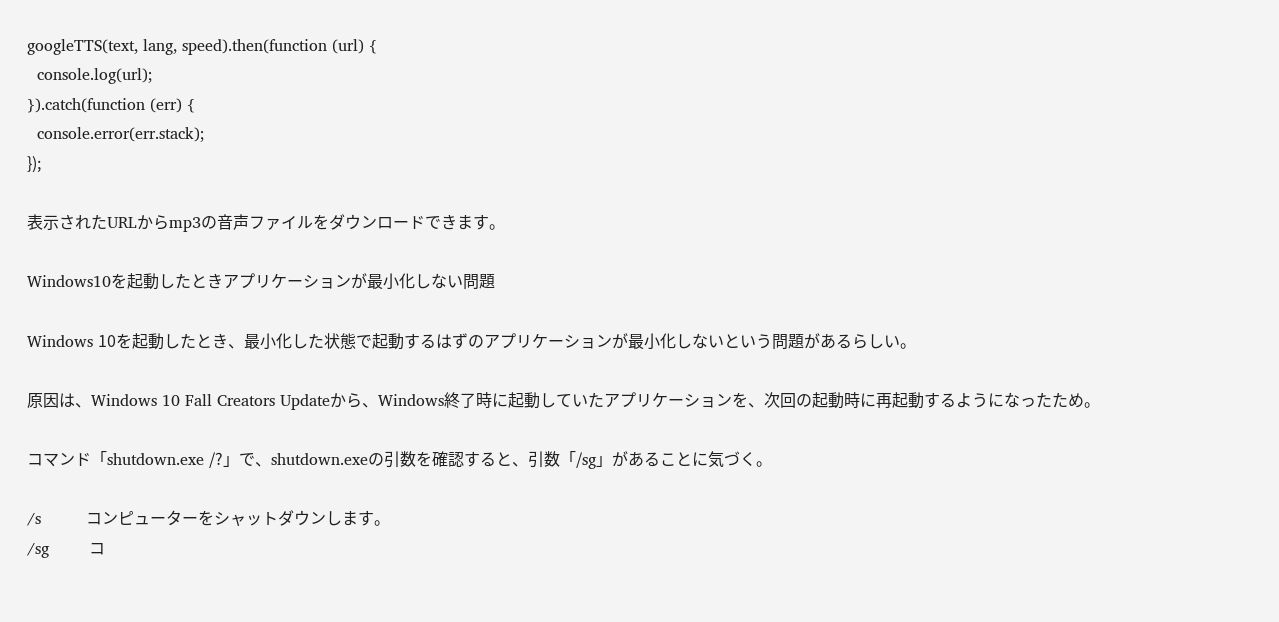googleTTS(text, lang, speed).then(function (url) {
  console.log(url);
}).catch(function (err) {
  console.error(err.stack);
});

表示されたURLからmp3の音声ファイルをダウンロードできます。

Windows10を起動したときアプリケーションが最小化しない問題

Windows 10を起動したとき、最小化した状態で起動するはずのアプリケーションが最小化しないという問題があるらしい。

原因は、Windows 10 Fall Creators Updateから、Windows終了時に起動していたアプリケーションを、次回の起動時に再起動するようになったため。

コマンド「shutdown.exe /?」で、shutdown.exeの引数を確認すると、引数「/sg」があることに気づく。

/s         コンピューターをシャットダウンします。
/sg        コ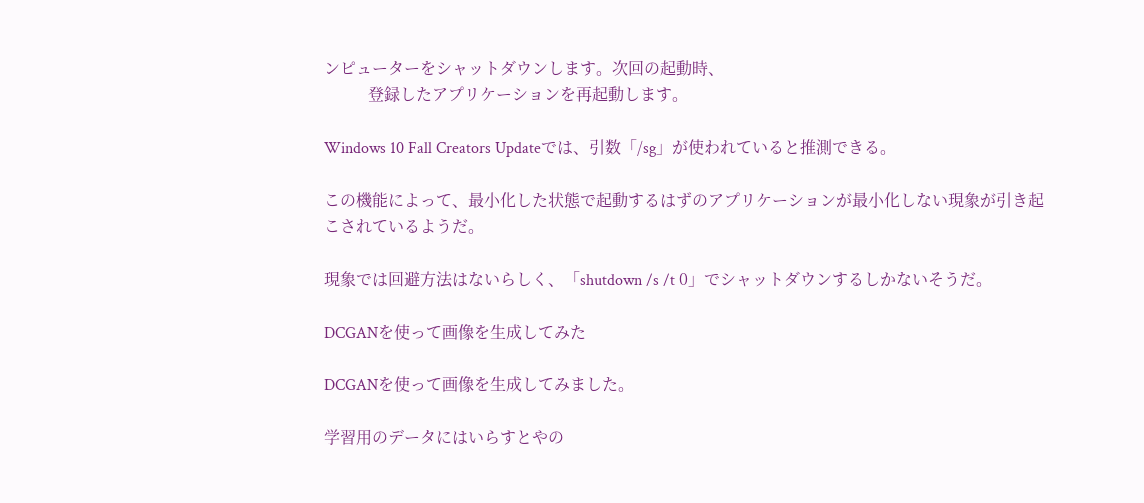ンピューターをシャットダウンします。次回の起動時、
           登録したアプリケーションを再起動します。

Windows 10 Fall Creators Updateでは、引数「/sg」が使われていると推測できる。

この機能によって、最小化した状態で起動するはずのアプリケーションが最小化しない現象が引き起こされているようだ。

現象では回避方法はないらしく、「shutdown /s /t 0」でシャットダウンするしかないそうだ。

DCGANを使って画像を生成してみた

DCGANを使って画像を生成してみました。

学習用のデータにはいらすとやの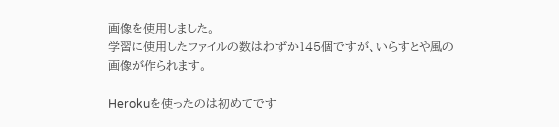画像を使用しました。
学習に使用したファイルの数はわずか145個ですが、いらすとや風の画像が作られます。

Herokuを使ったのは初めてです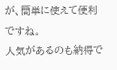が、簡単に使えて便利ですね。
人気があるのも納得で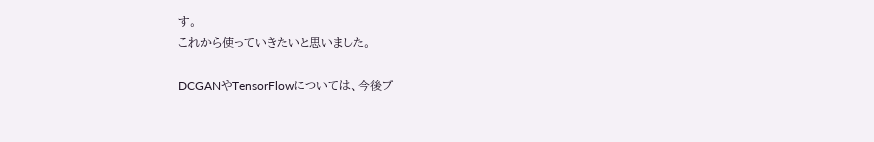す。
これから使っていきたいと思いました。

DCGANやTensorFlowについては、今後ブ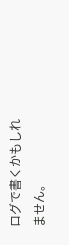ログで書くかもしれません。